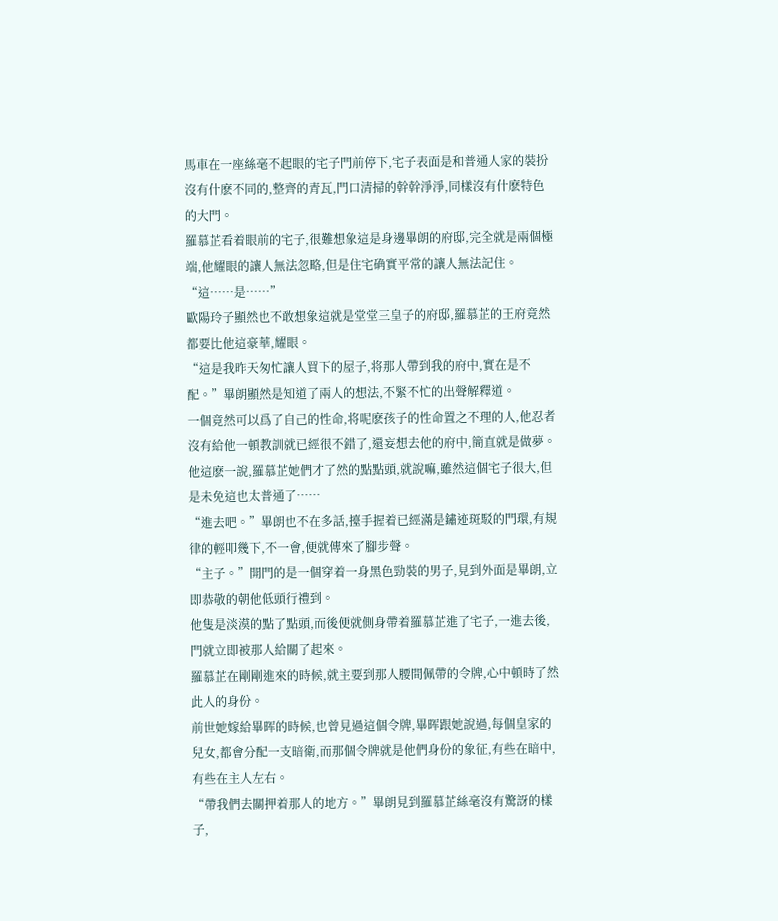馬車在一座絲毫不起眼的宅子門前停下,宅子表面是和普通人家的裝扮沒有什麽不同的,整齊的青瓦,門口清掃的幹幹淨淨,同樣沒有什麽特色的大門。
羅慕芷看着眼前的宅子,很難想象這是身邊畢朗的府邸,完全就是兩個極端,他耀眼的讓人無法忽略,但是住宅确實平常的讓人無法記住。
“這……是……”
歐陽玲子顯然也不敢想象這就是堂堂三皇子的府邸,羅慕芷的王府竟然都要比他這豪華,耀眼。
“這是我昨天匆忙讓人買下的屋子,将那人帶到我的府中,實在是不配。”畢朗顯然是知道了兩人的想法,不緊不忙的出聲解釋道。
一個竟然可以爲了自己的性命,将呢麽孩子的性命置之不理的人,他忍者沒有給他一頓教訓就已經很不錯了,還妄想去他的府中,簡直就是做夢。
他這麽一說,羅慕芷她們才了然的點點頭,就說嘛,雖然這個宅子很大,但是未免這也太普通了……
“進去吧。”畢朗也不在多話,擡手握着已經滿是鏽迹斑駁的門環,有規律的輕叩幾下,不一會,便就傳來了腳步聲。
“主子。”開門的是一個穿着一身黑色勁裝的男子,見到外面是畢朗,立即恭敬的朝他低頭行禮到。
他隻是淡漠的點了點頭,而後便就側身帶着羅慕芷進了宅子,一進去後,門就立即被那人給關了起來。
羅慕芷在剛剛進來的時候,就主要到那人腰間佩帶的令牌,心中頓時了然此人的身份。
前世她嫁給畢晖的時候,也曾見過這個令牌,畢晖跟她說過,每個皇家的兒女,都會分配一支暗衛,而那個令牌就是他們身份的象征,有些在暗中,有些在主人左右。
“帶我們去關押着那人的地方。”畢朗見到羅慕芷絲毫沒有驚訝的樣子,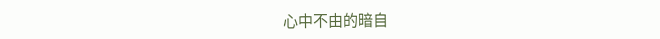心中不由的暗自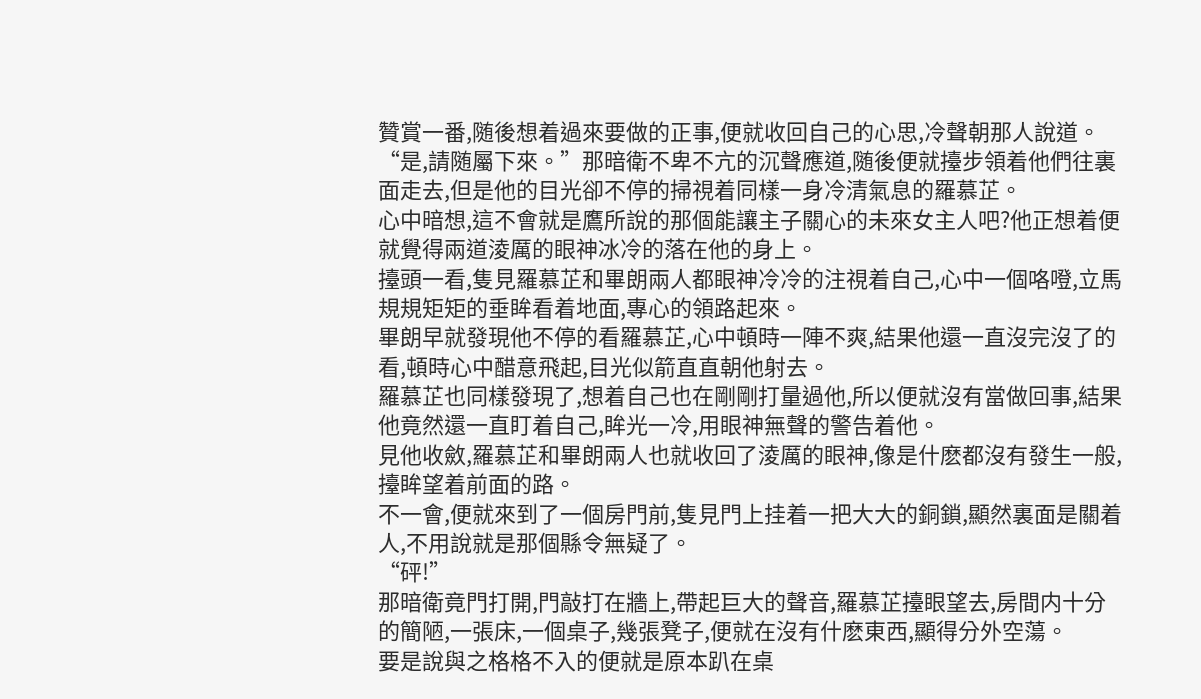贊賞一番,随後想着過來要做的正事,便就收回自己的心思,冷聲朝那人說道。
“是,請随屬下來。”那暗衛不卑不亢的沉聲應道,随後便就擡步領着他們往裏面走去,但是他的目光卻不停的掃視着同樣一身冷清氣息的羅慕芷。
心中暗想,這不會就是鷹所說的那個能讓主子關心的未來女主人吧?他正想着便就覺得兩道淩厲的眼神冰冷的落在他的身上。
擡頭一看,隻見羅慕芷和畢朗兩人都眼神冷冷的注視着自己,心中一個咯噔,立馬規規矩矩的垂眸看着地面,專心的領路起來。
畢朗早就發現他不停的看羅慕芷,心中頓時一陣不爽,結果他還一直沒完沒了的看,頓時心中醋意飛起,目光似箭直直朝他射去。
羅慕芷也同樣發現了,想着自己也在剛剛打量過他,所以便就沒有當做回事,結果他竟然還一直盯着自己,眸光一冷,用眼神無聲的警告着他。
見他收斂,羅慕芷和畢朗兩人也就收回了淩厲的眼神,像是什麽都沒有發生一般,擡眸望着前面的路。
不一會,便就來到了一個房門前,隻見門上挂着一把大大的銅鎖,顯然裏面是關着人,不用說就是那個縣令無疑了。
“砰!”
那暗衛竟門打開,門敲打在牆上,帶起巨大的聲音,羅慕芷擡眼望去,房間内十分的簡陋,一張床,一個桌子,幾張凳子,便就在沒有什麽東西,顯得分外空蕩。
要是說與之格格不入的便就是原本趴在桌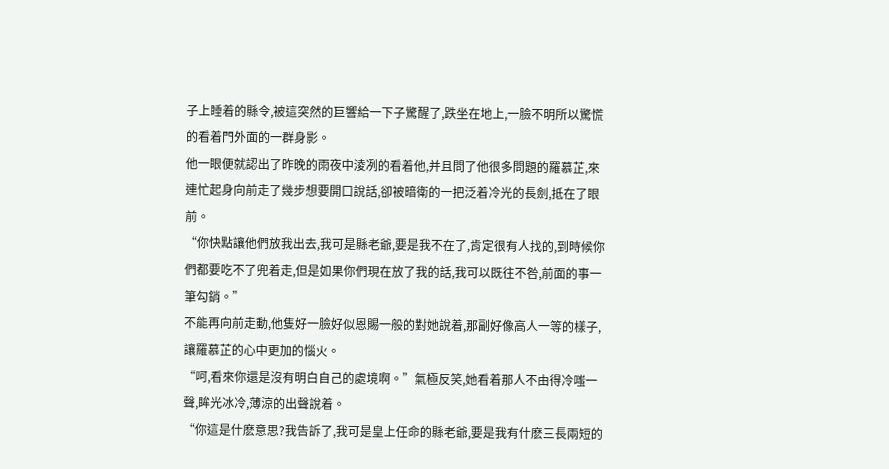子上睡着的縣令,被這突然的巨響給一下子驚醒了,跌坐在地上,一臉不明所以驚慌的看着門外面的一群身影。
他一眼便就認出了昨晚的雨夜中淩冽的看着他,并且問了他很多問題的羅慕芷,來連忙起身向前走了幾步想要開口說話,卻被暗衛的一把泛着冷光的長劍,抵在了眼前。
“你快點讓他們放我出去,我可是縣老爺,要是我不在了,肯定很有人找的,到時候你們都要吃不了兜着走,但是如果你們現在放了我的話,我可以既往不咎,前面的事一筆勾銷。”
不能再向前走動,他隻好一臉好似恩賜一般的對她說着,那副好像高人一等的樣子,讓羅慕芷的心中更加的惱火。
“呵,看來你還是沒有明白自己的處境啊。”氣極反笑,她看着那人不由得冷嗤一聲,眸光冰冷,薄涼的出聲說着。
“你這是什麽意思?我告訴了,我可是皇上任命的縣老爺,要是我有什麽三長兩短的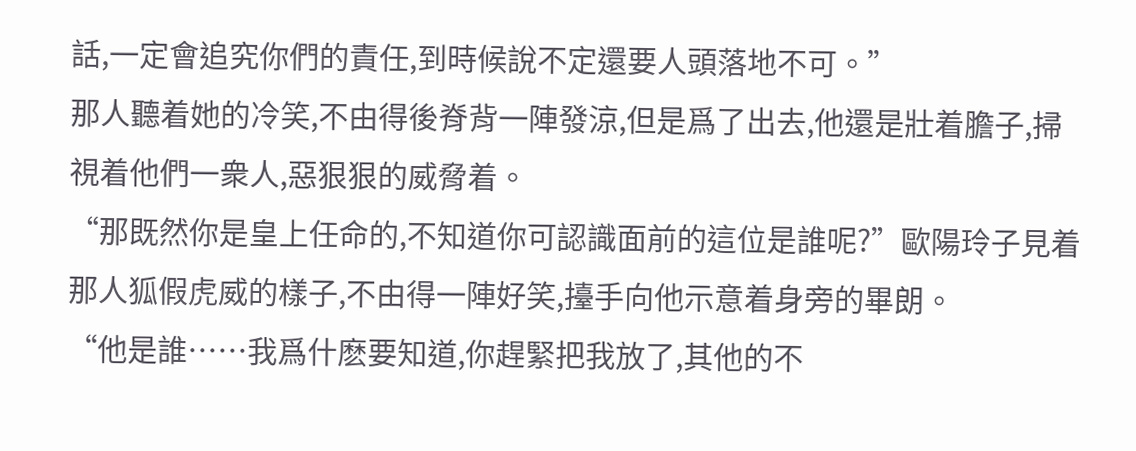話,一定會追究你們的責任,到時候說不定還要人頭落地不可。”
那人聽着她的冷笑,不由得後脊背一陣發涼,但是爲了出去,他還是壯着膽子,掃視着他們一衆人,惡狠狠的威脅着。
“那既然你是皇上任命的,不知道你可認識面前的這位是誰呢?”歐陽玲子見着那人狐假虎威的樣子,不由得一陣好笑,擡手向他示意着身旁的畢朗。
“他是誰……我爲什麽要知道,你趕緊把我放了,其他的不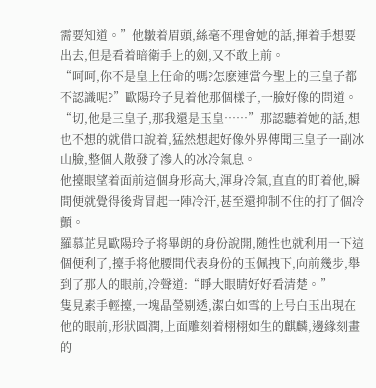需要知道。”他皺着眉頭,絲毫不理會她的話,揮着手想要出去,但是看着暗衛手上的劍,又不敢上前。
“呵呵,你不是皇上任命的嗎?怎麽連當今聖上的三皇子都不認識呢?”歐陽玲子見着他那個樣子,一臉好像的問道。
“切,他是三皇子,那我還是玉皇……”那認聽着她的話,想也不想的就借口說着,猛然想起好像外界傳聞三皇子一副冰山臉,整個人散發了滲人的冰冷氣息。
他擡眼望着面前這個身形高大,渾身冷氣,直直的盯着他,瞬間便就覺得後背冒起一陣冷汗,甚至還抑制不住的打了個冷顫。
羅慕芷見歐陽玲子将畢朗的身份說開,随性也就利用一下這個便利了,擡手将他腰間代表身份的玉佩拽下,向前幾步,舉到了那人的眼前,冷聲道:“睜大眼睛好好看清楚。”
隻見素手輕擡,一塊晶瑩剔透,潔白如雪的上号白玉出現在他的眼前,形狀圓潤,上面雕刻着栩栩如生的麒麟,邊緣刻畫的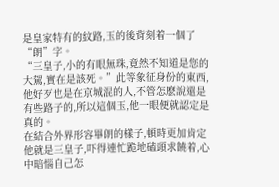是皇家特有的紋路,玉的後背刻着一個了“朗”字。
“三皇子,小的有眼無珠,竟然不知道是您的大駕,實在是該死。”此等象征身份的東西,他好歹也是在京城混的人,不管怎麽說還是有些路子的,所以這個玉,他一眼便就認定是真的。
在結合外界形容畢朗的樣子,頓時更加肯定他就是三皇子,吓得連忙跪地磕頭求饒着,心中暗惱自己怎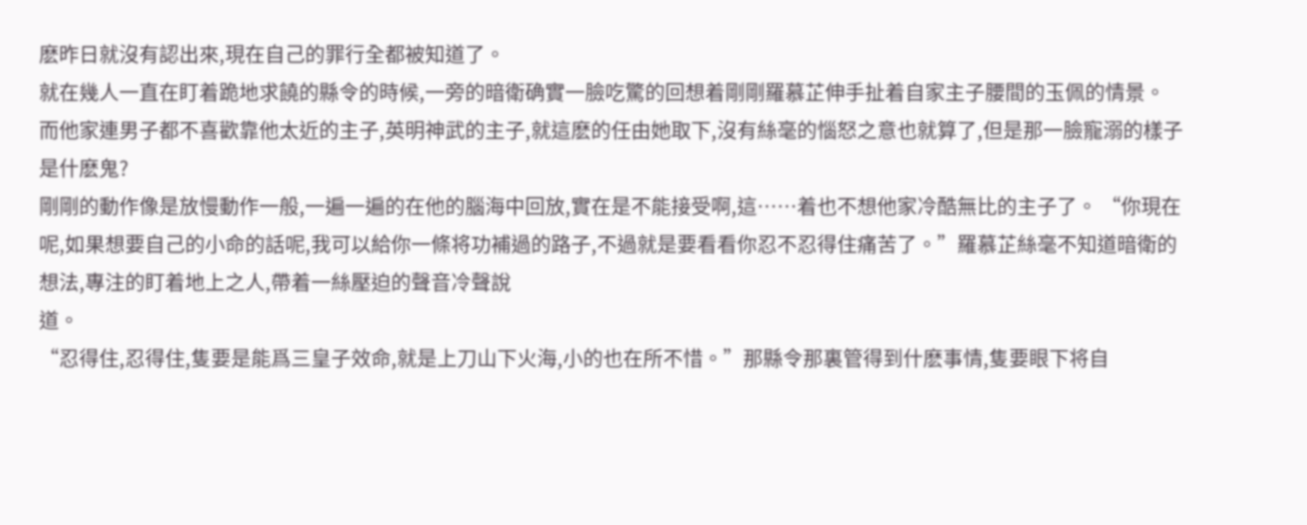麽昨日就沒有認出來,現在自己的罪行全都被知道了。
就在幾人一直在盯着跪地求饒的縣令的時候,一旁的暗衛确實一臉吃驚的回想着剛剛羅慕芷伸手扯着自家主子腰間的玉佩的情景。
而他家連男子都不喜歡靠他太近的主子,英明神武的主子,就這麽的任由她取下,沒有絲毫的惱怒之意也就算了,但是那一臉寵溺的樣子是什麽鬼?
剛剛的動作像是放慢動作一般,一遍一遍的在他的腦海中回放,實在是不能接受啊,這……着也不想他家冷酷無比的主子了。 “你現在呢,如果想要自己的小命的話呢,我可以給你一條将功補過的路子,不過就是要看看你忍不忍得住痛苦了。”羅慕芷絲毫不知道暗衛的想法,專注的盯着地上之人,帶着一絲壓迫的聲音冷聲說
道。
“忍得住,忍得住,隻要是能爲三皇子效命,就是上刀山下火海,小的也在所不惜。”那縣令那裏管得到什麽事情,隻要眼下将自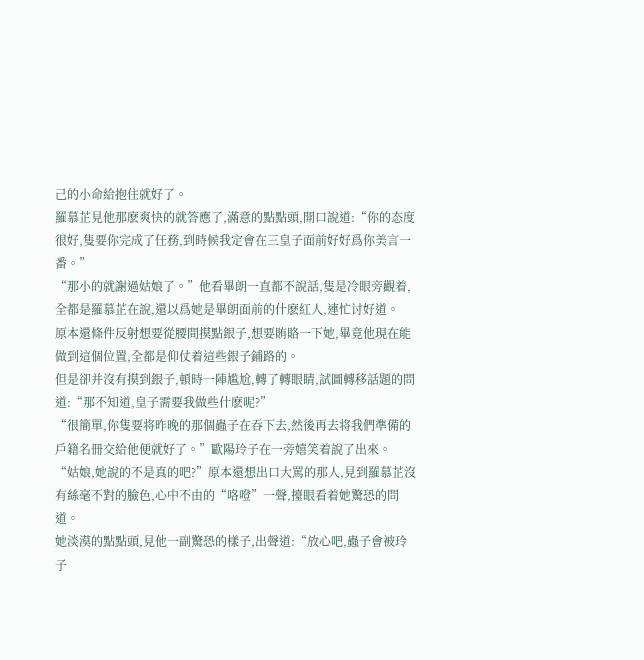己的小命給抱住就好了。
羅慕芷見他那麽爽快的就答應了,滿意的點點頭,開口說道:“你的态度很好,隻要你完成了任務,到時候我定會在三皇子面前好好爲你美言一番。”
“那小的就謝過姑娘了。”他看畢朗一直都不說話,隻是冷眼旁觀着,全都是羅慕芷在說,還以爲她是畢朗面前的什麽紅人,連忙讨好道。
原本還條件反射想要從腰間摸點銀子,想要賄賂一下她,畢竟他現在能做到這個位置,全都是仰仗着這些銀子鋪路的。
但是卻并沒有摸到銀子,頓時一陣尴尬,轉了轉眼睛,試圖轉移話題的問道:“那不知道,皇子需要我做些什麽呢?”
“很簡單,你隻要将昨晚的那個蟲子在吞下去,然後再去将我們準備的戶籍名冊交給他便就好了。”歐陽玲子在一旁嬉笑着說了出來。
“姑娘,她說的不是真的吧?”原本還想出口大罵的那人,見到羅慕芷沒有絲毫不對的臉色,心中不由的“咯噔”一聲,擡眼看着她驚恐的問道。
她淡漠的點點頭,見他一副驚恐的樣子,出聲道:“放心吧,蟲子會被玲子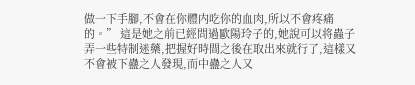做一下手腳,不會在你體内吃你的血肉,所以不會疼痛的。” 這是她之前已經問過歐陽玲子的,她說可以将蟲子弄一些特制迷藥,把握好時間之後在取出來就行了,這樣又不會被下蠱之人發現,而中蠱之人又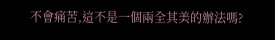不會痛苦,這不是一個兩全其美的辦法嗎?